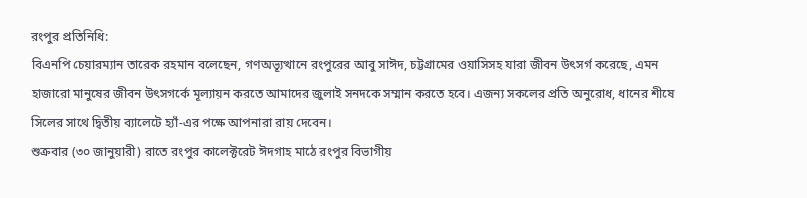রংপুর প্রতিনিধি:
বিএনপি চেয়ারম্যান তারেক রহমান বলেছেন, গণঅভ্যূত্থানে রংপুরের আবু সাঈদ, চট্টগ্রামের ওয়াসিসহ যারা জীবন উৎসর্গ করেছে, এমন হাজারো মানুষের জীবন উৎসগর্কে মূল্যায়ন করতে আমাদের জুলাই সনদকে সম্মান করতে হবে। এজন্য সকলের প্রতি অনুরোধ, ধানের শীষে সিলের সাথে দ্বিতীয় ব্যালেটে হ্যাঁ-এর পক্ষে আপনারা রায় দেবেন।
শুক্রবার (৩০ জানুয়ারী) রাতে রংপুর কালেক্টরেট ঈদগাহ মাঠে রংপুর বিভাগীয়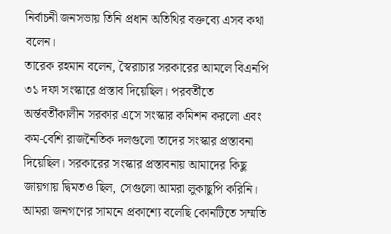নির্বাচনী জনসভায় তিনি প্রধান অতিথির বক্তব্যে এসব কথা বলেন।
তারেক রহমান বলেন, স্বৈরাচার সরকারের আমলে বিএনপি ৩১ দফা সংস্কারে প্রস্তাব দিয়েছিল। পরবর্তীতে অর্ন্তবর্তীকালীন সরকার এসে সংস্কার কমিশন করলো এবং কম-বেশি রাজনৈতিক দলগুলো তাদের সংস্কার প্রস্তাবনা দিয়েছিল। সরকারের সংস্কার প্রস্তাবনায় আমাদের কিছু জায়গায় দ্বিমতও ছিল, সেগুলো আমরা লুকাছুপি করিনি। আমরা জনগণের সামনে প্রকাশ্যে বলেছি কোনটিতে সম্মতি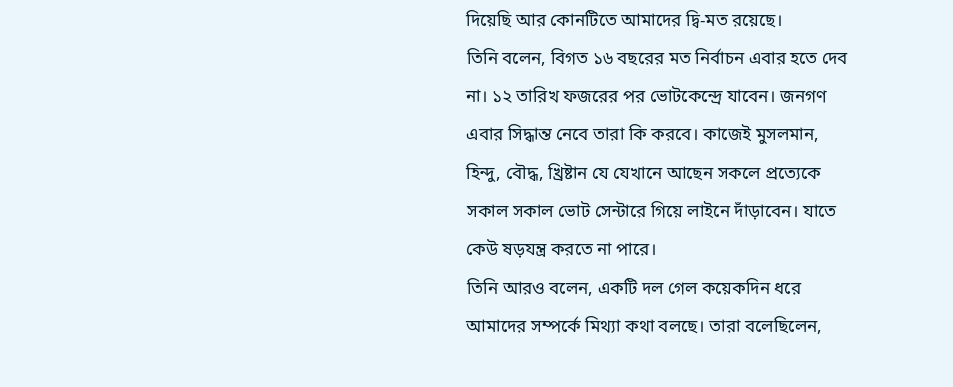দিয়েছি আর কোনটিতে আমাদের দ্বি-মত রয়েছে।
তিনি বলেন, বিগত ১৬ বছরের মত নির্বাচন এবার হতে দেব না। ১২ তারিখ ফজরের পর ভোটকেন্দ্রে যাবেন। জনগণ এবার সিদ্ধান্ত নেবে তারা কি করবে। কাজেই মুসলমান, হিন্দু, বৌদ্ধ, খ্রিষ্টান যে যেখানে আছেন সকলে প্রত্যেকে সকাল সকাল ভোট সেন্টারে গিয়ে লাইনে দাঁড়াবেন। যাতে কেউ ষড়যন্ত্র করতে না পারে।
তিনি আরও বলেন, একটি দল গেল কয়েকদিন ধরে আমাদের সম্পর্কে মিথ্যা কথা বলছে। তারা বলেছিলেন,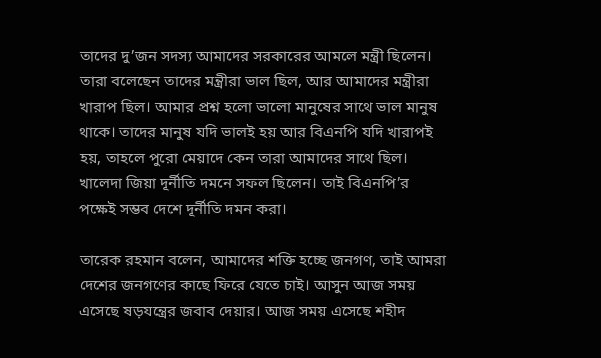তাদের দু’জন সদস্য আমাদের সরকারের আমলে মন্ত্রী ছিলেন। তারা বলেছেন তাদের মন্ত্রীরা ভাল ছিল, আর আমাদের মন্ত্রীরা খারাপ ছিল। আমার প্রশ্ন হলো ভালো মানুষের সাথে ভাল মানুষ থাকে। তাদের মানুষ যদি ভালই হয় আর বিএনপি যদি খারাপই হয়, তাহলে পুরো মেয়াদে কেন তারা আমাদের সাথে ছিল। খালেদা জিয়া দূর্নীতি দমনে সফল ছিলেন। তাই বিএনপি’র পক্ষেই সম্ভব দেশে দূর্নীতি দমন করা।

তারেক রহমান বলেন, আমাদের শক্তি হচ্ছে জনগণ, তাই আমরা দেশের জনগণের কাছে ফিরে যেতে চাই। আসুন আজ সময় এসেছে ষড়যন্ত্রের জবাব দেয়ার। আজ সময় এসেছে শহীদ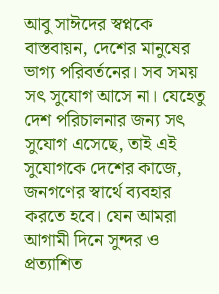আবু সাঈদের স্বপ্নকে বাস্তবায়ন, দেশের মানুষের ভাগ্য পরিবর্তনের। সব সময় সৎ সুযোগ আসে না। যেহেতু দেশ পরিচালনার জন্য সৎ সুযোগ এসেছে, তাই এই সুযোগকে দেশের কাজে, জনগণের স্বার্থে ব্যবহার করতে হবে। যেন আমরা আগামী দিনে সুন্দর ও প্রত্যাশিত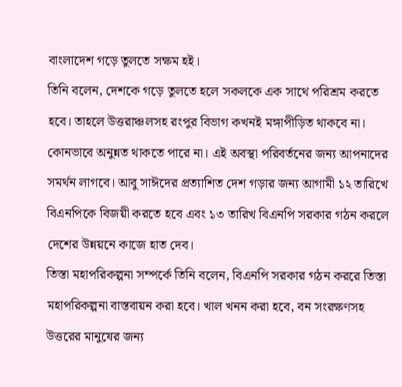বাংলাদেশ গড়ে তুলতে সক্ষম হই।
তিনি বলেন, দেশকে গড়ে তুলতে হলে সকলকে এক সাথে পরিশ্রম করতে হবে। তাহলে উত্তরাঞ্চলসহ রংপুর বিভাগ কখনই মঙ্গাপীড়িত থাকবে না। কোনভাবে অনুন্নত থাকতে পারে না। এই অবস্থা পরিবর্তনের জন্য আপনাদের সমর্থন লাগবে। আবু সাঈদের প্রত্যাশিত দেশ গড়ার জন্য আগামী ১২ তারিখে বিএনপিকে বিজয়ী করতে হবে এবং ১৩ তারিখ বিএনপি সরকার গঠন করলে দেশের উন্নয়নে কাজে হাত দেব।
তিস্তা মহাপরিকল্পনা সম্পর্কে তিনি বলেন, বিএনপি সরকার গঠন কররে তিস্তা মহাপরিকল্পনা বাস্তবায়ন করা হবে। খাল খনন করা হবে, বন সংরক্ষণসহ উত্তরের মানুষের জন্য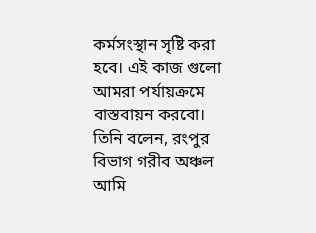কর্মসংস্থান সৃষ্টি করা হবে। এই কাজ গুলো আমরা পর্যায়ক্রমে বাস্তবায়ন করবো।
তিনি বলেন, রংপুর বিভাগ গরীব অঞ্চল আমি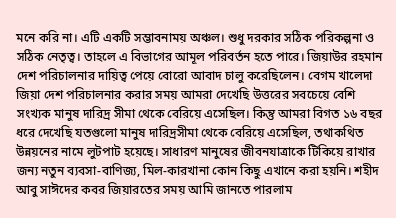মনে করি না। এটি একটি সম্ভাবনাময় অঞ্চল। শুধু দরকার সঠিক পরিকল্পনা ও সঠিক নেতৃত্ব। তাহলে এ বিভাগের আমূল পরিবর্তন হতে পারে। জিয়াউর রহমান দেশ পরিচালনার দায়িত্ব পেয়ে বোরো আবাদ চালু করেছিলেন। বেগম খালেদা জিয়া দেশ পরিচালনার করার সময় আমরা দেখেছি উত্তরের সবচেয়ে বেশি সংখ্যক মানুষ দারিদ্র সীমা থেকে বেরিয়ে এসেছিল। কিন্তু আমরা বিগত ১৬ বছর ধরে দেখেছি যতগুলো মানুষ দারিদ্রসীমা থেকে বেরিয়ে এসেছিল, তথাকথিত উন্নয়নের নামে লুটপাট হয়েছে। সাধারণ মানুষের জীবনযাত্রাকে টিকিয়ে রাখার জন্য নতুন ব্যবসা-বাণিজ্য, মিল-কারখানা কোন কিছু এখানে করা হয়নি। শহীদ আবু সাঈদের কবর জিয়ারতের সময় আমি জানতে পারলাম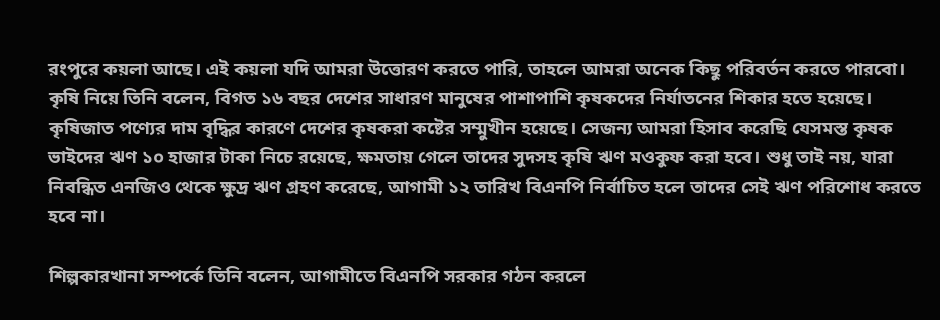রংপুরে কয়লা আছে। এই কয়লা যদি আমরা উত্তোরণ করতে পারি, তাহলে আমরা অনেক কিছু পরিবর্তন করতে পারবো।
কৃষি নিয়ে তিনি বলেন, বিগত ১৬ বছর দেশের সাধারণ মানুষের পাশাপাশি কৃষকদের নির্যাতনের শিকার হতে হয়েছে। কৃষিজাত পণ্যের দাম বৃদ্ধির কারণে দেশের কৃষকরা কষ্টের সম্মুখীন হয়েছে। সেজন্য আমরা হিসাব করেছি যেসমস্ত কৃষক ভাইদের ঋণ ১০ হাজার টাকা নিচে রয়েছে, ক্ষমতায় গেলে তাদের সুদসহ কৃষি ঋণ মওকুফ করা হবে। শুধু তাই নয়, যারা নিবন্ধিত এনজিও থেকে ক্ষুদ্র ঋণ গ্রহণ করেছে, আগামী ১২ তারিখ বিএনপি নির্বাচিত হলে তাদের সেই ঋণ পরিশোধ করতে হবে না।

শিল্পকারখানা সম্পর্কে তিনি বলেন, আগামীতে বিএনপি সরকার গঠন করলে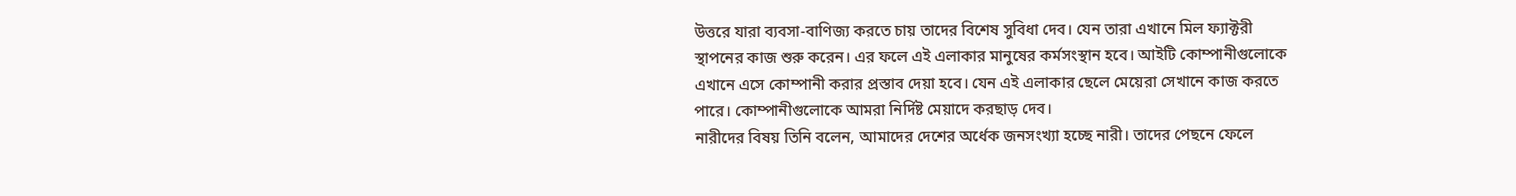উত্তরে যারা ব্যবসা-বাণিজ্য করতে চায় তাদের বিশেষ সুবিধা দেব। যেন তারা এখানে মিল ফ্যাক্টরী স্থাপনের কাজ শুরু করেন। এর ফলে এই এলাকার মানুষের কর্মসংস্থান হবে। আইটি কোম্পানীগুলোকে এখানে এসে কোম্পানী করার প্রস্তাব দেয়া হবে। যেন এই এলাকার ছেলে মেয়েরা সেখানে কাজ করতে পারে। কোম্পানীগুলোকে আমরা নির্দিষ্ট মেয়াদে করছাড় দেব।
নারীদের বিষয় তিনি বলেন, আমাদের দেশের অর্ধেক জনসংখ্যা হচ্ছে নারী। তাদের পেছনে ফেলে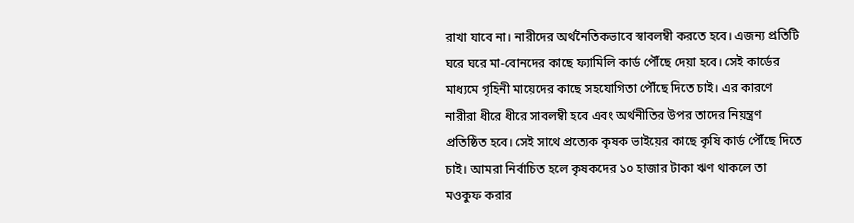রাখা যাবে না। নারীদের অর্থনৈতিকভাবে স্বাবলম্বী করতে হবে। এজন্য প্রতিটি ঘরে ঘরে মা-বোনদের কাছে ফ্যামিলি কার্ড পৌঁছে দেয়া হবে। সেই কার্ডের মাধ্যমে গৃহিনী মায়েদের কাছে সহযোগিতা পৌঁছে দিতে চাই। এর কারণে নারীরা ধীরে ধীরে সাবলম্বী হবে এবং অর্থনীতির উপর তাদের নিয়ন্ত্রণ প্রতিষ্ঠিত হবে। সেই সাথে প্রত্যেক কৃষক ভাইয়ের কাছে কৃষি কার্ড পৌঁছে দিতে চাই। আমরা নির্বাচিত হলে কৃষকদের ১০ হাজার টাকা ঋণ থাকলে তা মওকুফ করার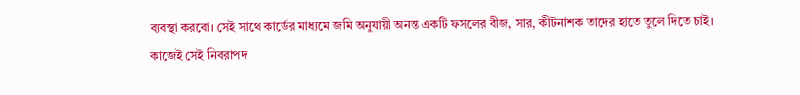ব্যবস্থা করবো। সেই সাথে কার্ডের মাধ্যমে জমি অনুযায়ী অনন্ত একটি ফসলের বীজ, সার, কীটনাশক তাদের হাতে তুলে দিতে চাই।
কাজেই সেই নিবরাপদ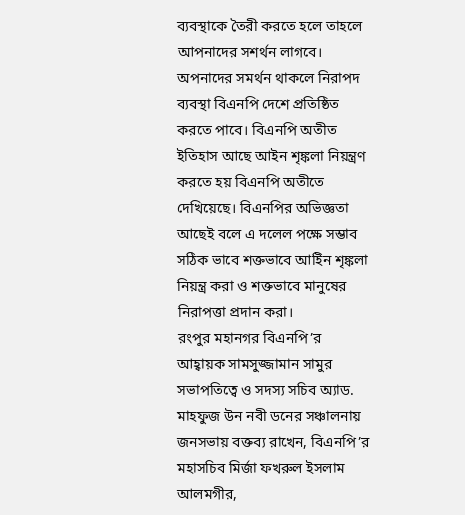ব্যবস্থাকে তৈরী করতে হলে তাহলে আপনাদের সশর্থন লাগবে। অপনাদের সমর্থন থাকলে নিরাপদ ব্যবস্থা বিএনপি দেশে প্রতিষ্ঠিত করতে পাবে। বিএনপি অতীত ইতিহাস আছে আইন শৃঙ্কলা নিয়ন্ত্রণ করতে হয় বিএনপি অতীতে দেখিয়েছে। বিএনপির অভিজ্ঞতা আছেই বলে এ দলেল পক্ষে সম্ভাব সঠিক ভাবে শক্তভাবে আইিন শৃঙ্কলা নিয়ন্ত্র করা ও শক্তভাবে মানুষের নিরাপত্তা প্রদান করা।
রংপুর মহানগর বিএনপি’র আহ্বায়ক সামসুজ্জামান সামুর সভাপতিত্বে ও সদস্য সচিব অ্যাড. মাহফুজ উন নবী ডনের সঞ্চালনায় জনসভায় বক্তব্য রাখেন, বিএনপি’র মহাসচিব মির্জা ফখরুল ইসলাম আলমগীর,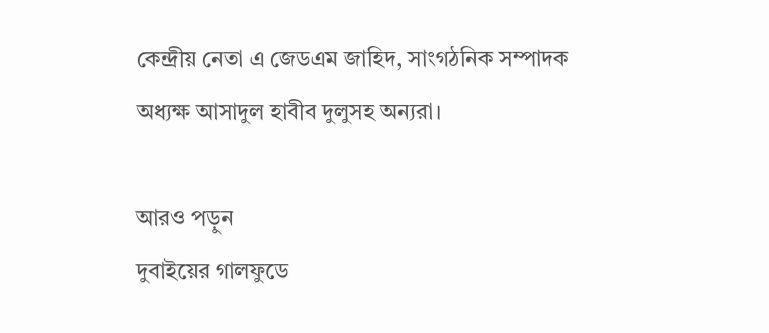কেন্দ্রীয় নেতা এ জেডএম জাহিদ, সাংগঠনিক সম্পাদক অধ্যক্ষ আসাদুল হাবীব দুলুসহ অন্যরা।

আরও পড়ুন
দুবাইয়ের গালফুডে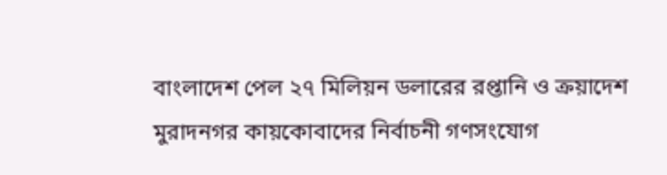বাংলাদেশ পেল ২৭ মিলিয়ন ডলারের রপ্তানি ও ক্রয়াদেশ
মুরাদনগর কায়কোবাদের নির্বাচনী গণসংযোগ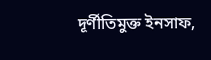দূর্ণীতিমুক্ত ইনসাফ,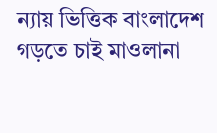ন্যায় ভিত্তিক বাংলাদেশ গড়তে চাই মাওলানা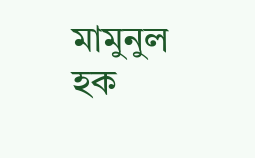মামুনুল হক